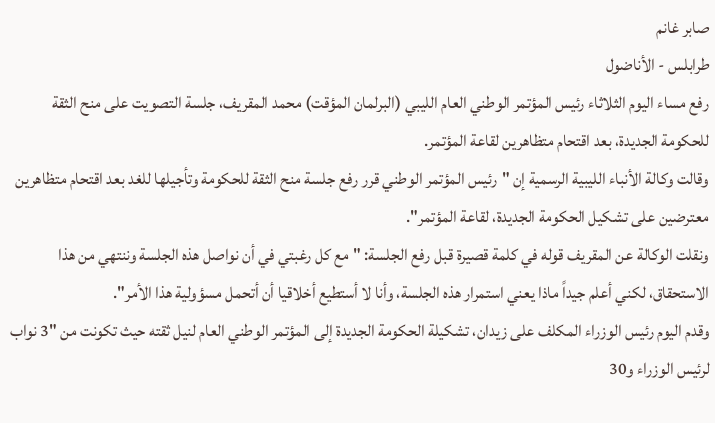صابر غانم
طرابلس - الأناضول
رفع مساء اليوم الثلاثاء رئيس المؤتمر الوطني العام الليبي (البرلمان المؤقت) محمد المقريف، جلسة التصويت على منح الثقة للحكومة الجديدة، بعد اقتحام متظاهرين لقاعة المؤتمر.
وقالت وكالة الأنباء الليبية الرسمية إن "رئيس المؤتمر الوطني قرر رفع جلسة منح الثقة للحكومة وتأجيلها للغد بعد اقتحام متظاهرين معترضين على تشكيل الحكومة الجديدة، لقاعة المؤتمر".
ونقلت الوكالة عن المقريف قوله في كلمة قصيرة قبل رفع الجلسة: "مع كل رغبتي في أن نواصل هذه الجلسة وننتهي من هذا الاستحقاق، لكني أعلم جيداً ماذا يعني استمرار هذه الجلسة، وأنا لا أستطيع أخلاقيا أن أتحمل مسؤولية هذا الأمر".
وقدم اليوم رئيس الوزراء المكلف على زيدان، تشكيلة الحكومة الجديدة إلى المؤتمر الوطني العام لنيل ثقته حيث تكونت من "3 نواب لرئيس الوزراء و30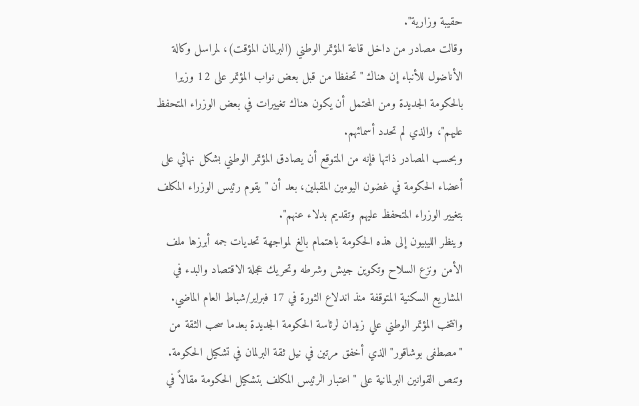حقيبة وزارية".
وقالت مصادر من داخل قاعة المؤتمر الوطني (البرلمان المؤقت)، لمراسل وكالة الأناضول للأنباء إن هناك "تحفظا من قبل بعض نواب المؤتمر على 12 وزيرا بالحكومة الجديدة ومن المحتمل أن يكون هناك تغييرات في بعض الوزراء المتحفظ عليهم"، والذي لم تحدد أسمائهم.
وبحسب المصادر ذاتها فإنه من المتوقع أن يصادق المؤتمر الوطني بشكل نهائي على أعضاء الحكومة في غضون اليومين المقبلين، بعد أن "يقوم رئيس الوزراء المكلف بتغيير الوزراء المتحفظ عليهم وتقديم بدلاء عنهم".
وينظر الليبيون إلى هذه الحكومة باهتمام بالغ لمواجهة تحديات جمه أبرزها ملف الأمن ونزع السلاح وتكوين جيش وشرطه وتحريك عجلة الاقتصاد والبدء في المشاريع السكنية المتوقفة منذ اندلاع الثورة في 17 فبراير/شباط العام الماضي.
وانتخب المؤتمر الوطني علي زيدان لرئاسة الحكومة الجديدة بعدما سحب الثقة من "مصطفى بوشاقور" الذي أخفق مرتين في نيل ثقة البرلمان في تشكيل الحكومة.
وتنص القوانين البرلمانية على "اعتبار الرئيس المكلف بتشكيل الحكومة مقالاً في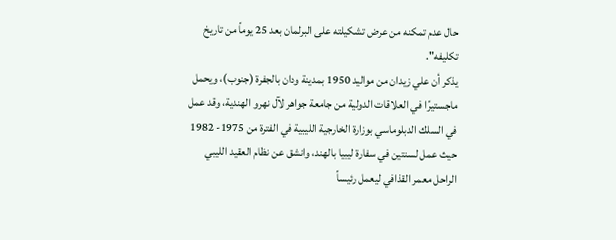حال عدم تمكنه من عرض تشكيلته على البرلمان بعد 25 يوماً من تاريخ تكليفه".
يذكر أن علي زيدان من مواليد 1950 بمدينة ودان بالجفرة (جنوب)، ويحمل ماجستيرًا في العلاقات الدولية من جامعة جواهر لآل نهرو الهندية، وقد عمل في السلك الدبلوماسي بوزارة الخارجية الليبية في الفترة من 1975- 1982 حيث عمل لسنتين في سفارة ليبيا بالهند، وانشق عن نظام العقيد الليبي الراحل معمر القذافي ليعمل رئيساً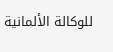للوكالة الألمانية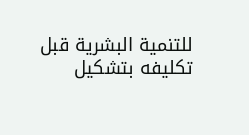للتنمية البشرية قبل تكليفه بتشكيل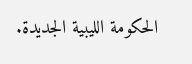الحكومة الليبية الجديدة.